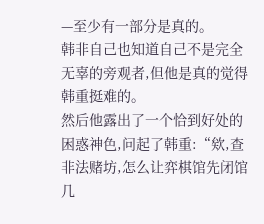—至少有一部分是真的。
韩非自己也知道自己不是完全无辜的旁观者,但他是真的觉得韩重挺难的。
然后他露出了一个恰到好处的困惑神色,问起了韩重:“欸,查非法赌坊,怎么让弈棋馆先闭馆几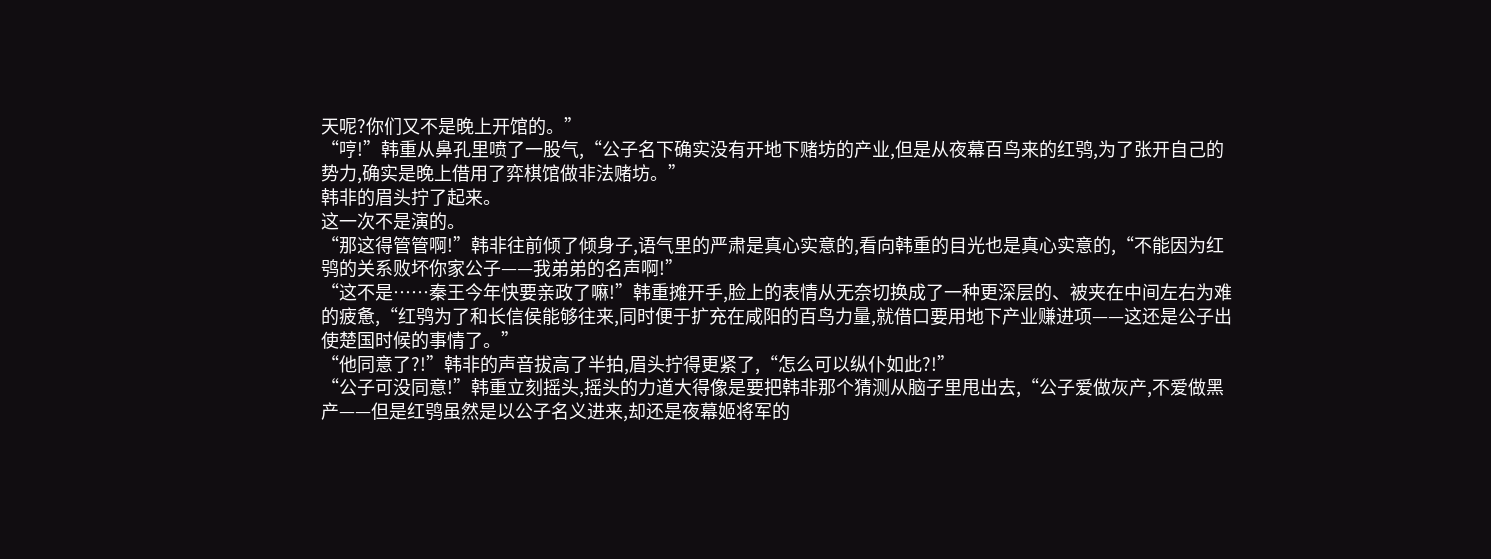天呢?你们又不是晚上开馆的。”
“哼!”韩重从鼻孔里喷了一股气,“公子名下确实没有开地下赌坊的产业,但是从夜幕百鸟来的红鸮,为了张开自己的势力,确实是晚上借用了弈棋馆做非法赌坊。”
韩非的眉头拧了起来。
这一次不是演的。
“那这得管管啊!”韩非往前倾了倾身子,语气里的严肃是真心实意的,看向韩重的目光也是真心实意的,“不能因为红鸮的关系败坏你家公子——我弟弟的名声啊!”
“这不是……秦王今年快要亲政了嘛!”韩重摊开手,脸上的表情从无奈切换成了一种更深层的、被夹在中间左右为难的疲惫,“红鸮为了和长信侯能够往来,同时便于扩充在咸阳的百鸟力量,就借口要用地下产业赚进项——这还是公子出使楚国时候的事情了。”
“他同意了?!”韩非的声音拔高了半拍,眉头拧得更紧了,“怎么可以纵仆如此?!”
“公子可没同意!”韩重立刻摇头,摇头的力道大得像是要把韩非那个猜测从脑子里甩出去,“公子爱做灰产,不爱做黑产——但是红鸮虽然是以公子名义进来,却还是夜幕姬将军的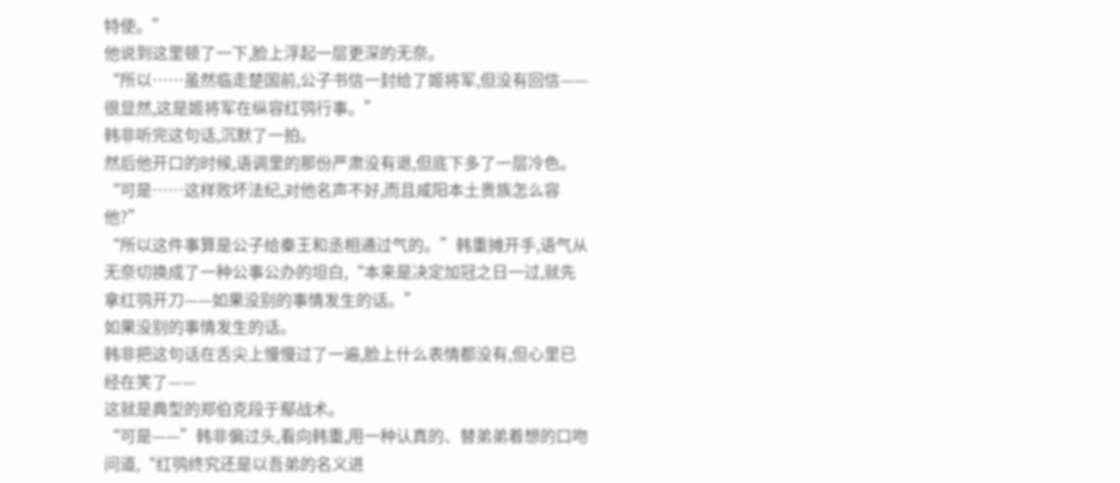特使。”
他说到这里顿了一下,脸上浮起一层更深的无奈。
“所以……虽然临走楚国前,公子书信一封给了姬将军,但没有回信——很显然,这是姬将军在纵容红鸮行事。”
韩非听完这句话,沉默了一拍。
然后他开口的时候,语调里的那份严肃没有退,但底下多了一层冷色。
“可是……这样败坏法纪,对他名声不好,而且咸阳本土贵族怎么容他?”
“所以这件事算是公子给秦王和丞相通过气的。”韩重摊开手,语气从无奈切换成了一种公事公办的坦白,“本来是决定加冠之日一过,就先拿红鸮开刀——如果没别的事情发生的话。”
如果没别的事情发生的话。
韩非把这句话在舌尖上慢慢过了一遍,脸上什么表情都没有,但心里已经在笑了——
这就是典型的郑伯克段于鄢战术。
“可是——”韩非偏过头,看向韩重,用一种认真的、替弟弟着想的口吻问道,“红鸮终究还是以吾弟的名义进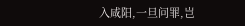入咸阳,一旦问罪,岂